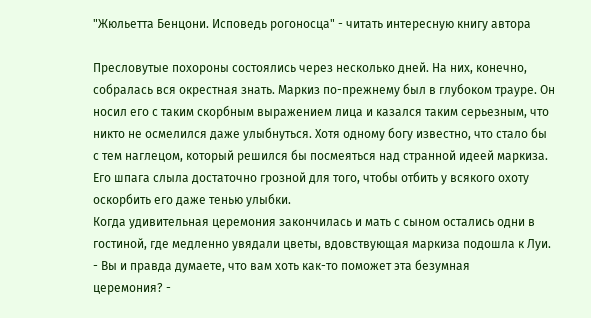"Жюльетта Бенцони. Исповедь рогоносца" - читать интересную книгу автора

Пресловутые похороны состоялись через несколько дней. На них, конечно,
собралась вся окрестная знать. Маркиз по-прежнему был в глубоком трауре. Он
носил его с таким скорбным выражением лица и казался таким серьезным, что
никто не осмелился даже улыбнуться. Хотя одному богу известно, что стало бы
с тем наглецом, который решился бы посмеяться над странной идеей маркиза.
Его шпага слыла достаточно грозной для того, чтобы отбить у всякого охоту
оскорбить его даже тенью улыбки.
Когда удивительная церемония закончилась и мать с сыном остались одни в
гостиной, где медленно увядали цветы, вдовствующая маркиза подошла к Луи.
- Вы и правда думаете, что вам хоть как-то поможет эта безумная
церемония? -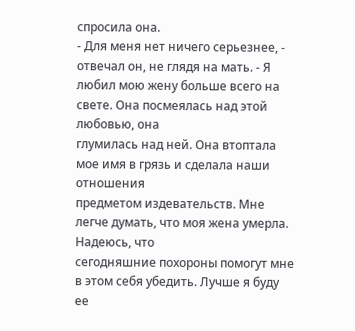спросила она.
- Для меня нет ничего серьезнее, - отвечал он, не глядя на мать. - Я
любил мою жену больше всего на свете. Она посмеялась над этой любовью, она
глумилась над ней. Она втоптала мое имя в грязь и сделала наши отношения
предметом издевательств. Мне легче думать, что моя жена умерла. Надеюсь, что
сегодняшние похороны помогут мне в этом себя убедить. Лучше я буду ее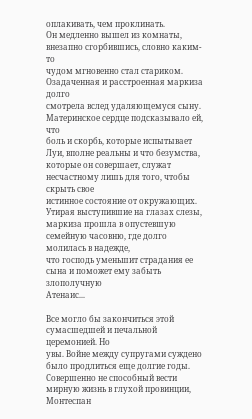оплакивать, чем проклинать.
Он медленно вышел из комнаты, внезапно сгорбившись, словно каким-то
чудом мгновенно стал стариком. Озадаченная и расстроенная маркиза долго
смотрела вслед удаляющемуся сыну. Материнское сердце подсказывало ей, что
боль и скорбь, которые испытывает Луи, вполне реальны и что безумства,
которые он совершает, служат несчастному лишь для того, чтобы скрыть свое
истинное состояние от окружающих. Утирая выступившие на глазах слезы,
маркиза прошла в опустевшую семейную часовню, где долго молилась в надежде,
что господь уменьшит страдания ее сына и поможет ему забыть злополучную
Атенаис...

Все могло бы закончиться этой сумасшедшей и печальной церемонией. Но
увы. Войне между супругами суждено было продлиться еще долгие годы.
Совершенно не способный вести мирную жизнь в глухой провинции, Монтеспан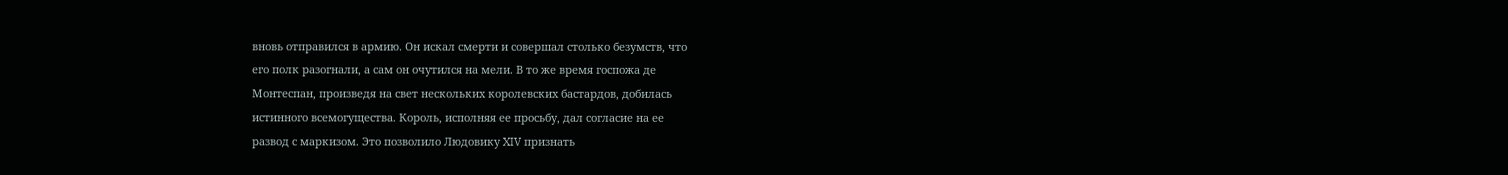вновь отправился в армию. Он искал смерти и совершал столько безумств, что
его полк разогнали, а сам он очутился на мели. В то же время госпожа де
Монтеспан, произведя на свет нескольких королевских бастардов, добилась
истинного всемогущества. Король, исполняя ее просьбу, дал согласие на ее
развод с маркизом. Это позволило Людовику XIV признать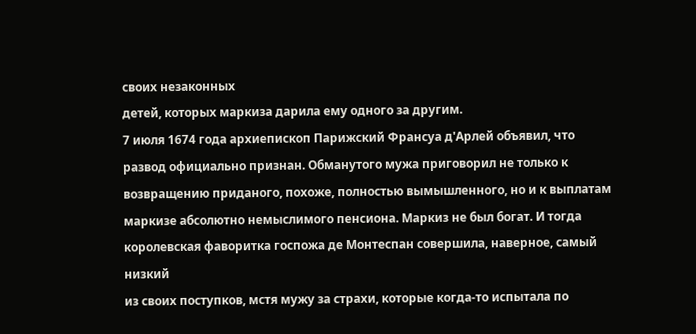своих незаконных
детей, которых маркиза дарила ему одного за другим.
7 июля 1674 года архиепископ Парижский Франсуа д'Арлей объявил, что
развод официально признан. Обманутого мужа приговорил не только к
возвращению приданого, похоже, полностью вымышленного, но и к выплатам
маркизе абсолютно немыслимого пенсиона. Маркиз не был богат. И тогда
королевская фаворитка госпожа де Монтеспан совершила, наверное, самый низкий
из своих поступков, мстя мужу за страхи, которые когда-то испытала по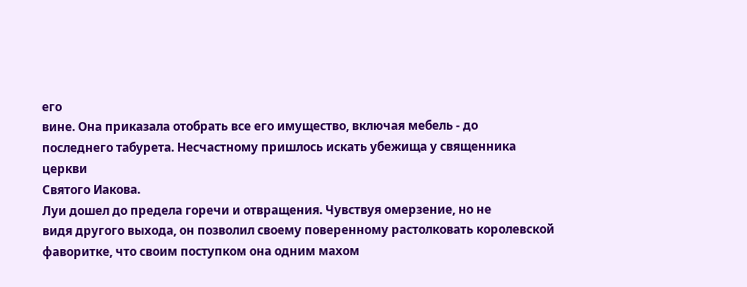его
вине. Она приказала отобрать все его имущество, включая мебель - до
последнего табурета. Несчастному пришлось искать убежища у священника церкви
Святого Иакова.
Луи дошел до предела горечи и отвращения. Чувствуя омерзение, но не
видя другого выхода, он позволил своему поверенному растолковать королевской
фаворитке, что своим поступком она одним махом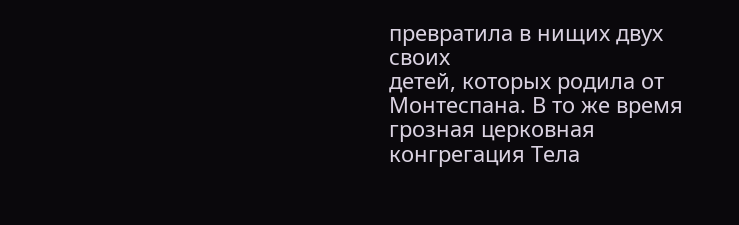превратила в нищих двух своих
детей, которых родила от Монтеспана. В то же время грозная церковная
конгрегация Тела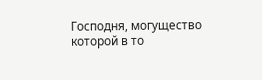Господня, могущество которой в то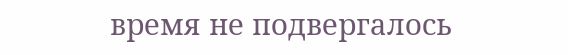время не подвергалось